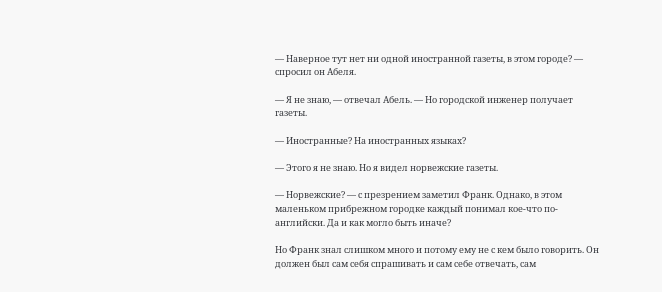— Наверное тут нет ни одной иностранной газеты, в этом городе? — спросил он Абеля.

— Я не знаю, — отвечал Абель. — Но городской инженер получает газеты.

— Иностранные? На иностранных языках?

— Этого я не знаю. Но я видел норвежские газеты.

— Норвежские? — с презрением заметил Франк. Однако, в этом маленьком прибрежном городке каждый понимал кое-что по-английски. Да и как могло быть иначе?

Но Франк знал слишком много и потому ему не с кем было говорить. Он должен был сам себя спрашивать и сам себе отвечать, сам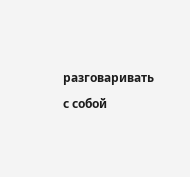разговаривать с собой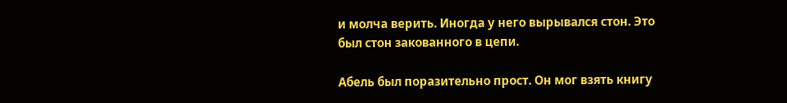и молча верить. Иногда у него вырывался стон. Это был стон закованного в цепи.

Абель был поразительно прост. Он мог взять книгу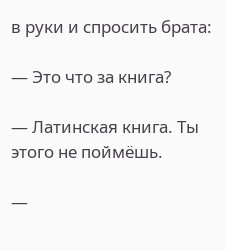в руки и спросить брата:

— Это что за книга?

— Латинская книга. Ты этого не поймёшь.

—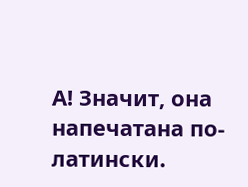А! Значит, она напечатана по-латински.